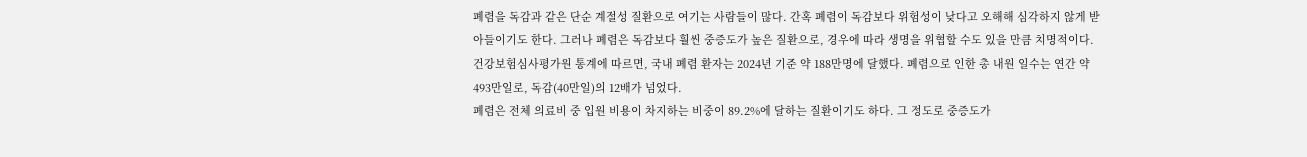폐렴을 독감과 같은 단순 계절성 질환으로 여기는 사람들이 많다. 간혹 폐렴이 독감보다 위험성이 낮다고 오해해 심각하지 않게 받아들이기도 한다. 그러나 폐렴은 독감보다 훨씬 중증도가 높은 질환으로, 경우에 따라 생명을 위협할 수도 있을 만큼 치명적이다.
건강보험심사평가원 통계에 따르면, 국내 폐렴 환자는 2024년 기준 약 188만명에 달했다. 폐렴으로 인한 총 내원 일수는 연간 약 493만일로, 독감(40만일)의 12배가 넘었다.
폐렴은 전체 의료비 중 입원 비용이 차지하는 비중이 89.2%에 달하는 질환이기도 하다. 그 정도로 중증도가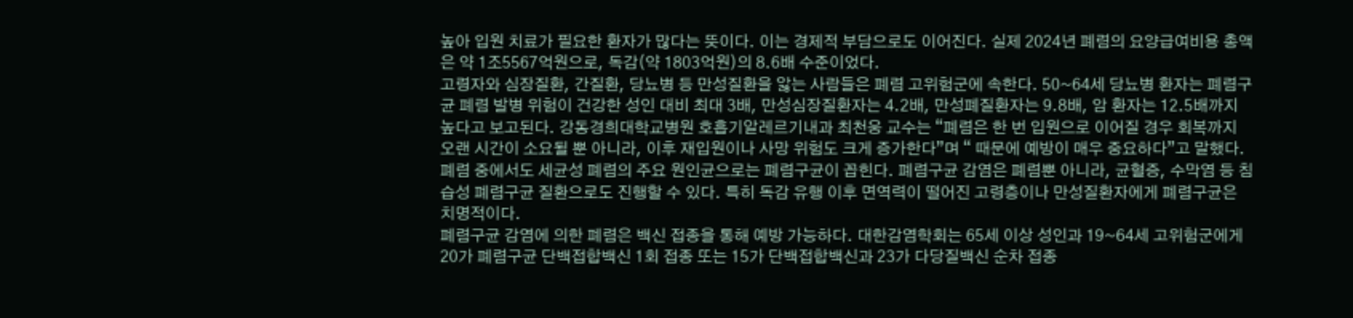높아 입원 치료가 필요한 환자가 많다는 뜻이다. 이는 경제적 부담으로도 이어진다. 실제 2024년 폐렴의 요양급여비용 총액은 약 1조5567억원으로, 독감(약 1803억원)의 8.6배 수준이었다.
고령자와 심장질환, 간질환, 당뇨병 등 만성질환을 앓는 사람들은 폐렴 고위험군에 속한다. 50~64세 당뇨병 환자는 폐렴구균 폐렴 발병 위험이 건강한 성인 대비 최대 3배, 만성심장질환자는 4.2배, 만성폐질환자는 9.8배, 암 환자는 12.5배까지 높다고 보고된다. 강동경희대학교병원 호흡기알레르기내과 최천웅 교수는 “폐렴은 한 번 입원으로 이어질 경우 회복까지 오랜 시간이 소요될 뿐 아니라, 이후 재입원이나 사망 위험도 크게 증가한다”며 “ 때문에 예방이 매우 중요하다”고 말했다.
폐렴 중에서도 세균성 폐렴의 주요 원인균으로는 폐렴구균이 꼽힌다. 폐렴구균 감염은 폐렴뿐 아니라, 균혈증, 수막염 등 침습성 폐렴구균 질환으로도 진행할 수 있다. 특히 독감 유행 이후 면역력이 떨어진 고령층이나 만성질환자에게 폐렴구균은 치명적이다.
폐렴구균 감염에 의한 폐렴은 백신 접종을 통해 예방 가능하다. 대한감염학회는 65세 이상 성인과 19~64세 고위험군에게 20가 폐렴구균 단백접합백신 1회 접종 또는 15가 단백접합백신과 23가 다당질백신 순차 접종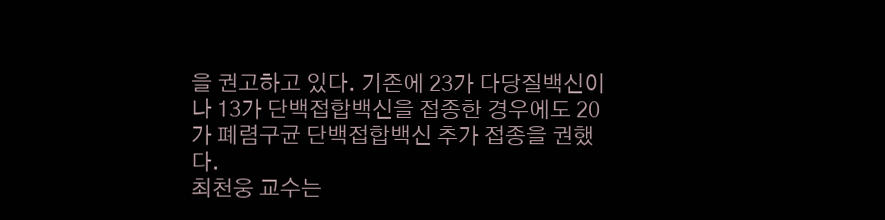을 권고하고 있다. 기존에 23가 다당질백신이나 13가 단백접합백신을 접종한 경우에도 20가 폐렴구균 단백접합백신 추가 접종을 권했다.
최천웅 교수는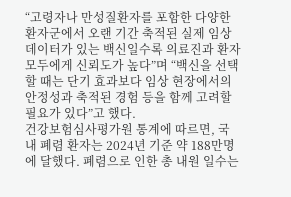“고령자나 만성질환자를 포함한 다양한 환자군에서 오랜 기간 축적된 실제 임상 데이터가 있는 백신일수록 의료진과 환자 모두에게 신뢰도가 높다”며 “백신을 선택할 때는 단기 효과보다 임상 현장에서의 안정성과 축적된 경험 등을 함께 고려할 필요가 있다”고 했다.
건강보험심사평가원 통계에 따르면, 국내 폐렴 환자는 2024년 기준 약 188만명에 달했다. 폐렴으로 인한 총 내원 일수는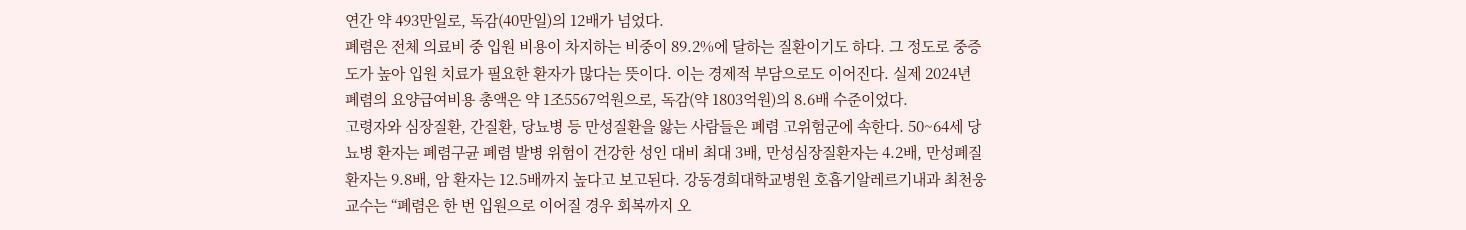연간 약 493만일로, 독감(40만일)의 12배가 넘었다.
폐렴은 전체 의료비 중 입원 비용이 차지하는 비중이 89.2%에 달하는 질환이기도 하다. 그 정도로 중증도가 높아 입원 치료가 필요한 환자가 많다는 뜻이다. 이는 경제적 부담으로도 이어진다. 실제 2024년 폐렴의 요양급여비용 총액은 약 1조5567억원으로, 독감(약 1803억원)의 8.6배 수준이었다.
고령자와 심장질환, 간질환, 당뇨병 등 만성질환을 앓는 사람들은 폐렴 고위험군에 속한다. 50~64세 당뇨병 환자는 폐렴구균 폐렴 발병 위험이 건강한 성인 대비 최대 3배, 만성심장질환자는 4.2배, 만성폐질환자는 9.8배, 암 환자는 12.5배까지 높다고 보고된다. 강동경희대학교병원 호흡기알레르기내과 최천웅 교수는 “폐렴은 한 번 입원으로 이어질 경우 회복까지 오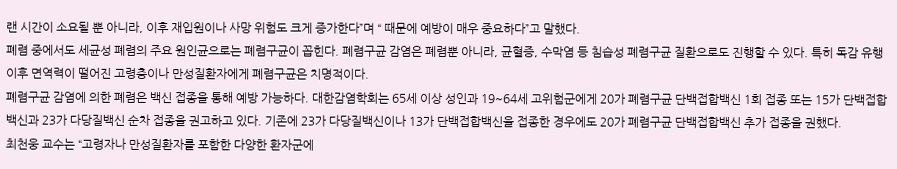랜 시간이 소요될 뿐 아니라, 이후 재입원이나 사망 위험도 크게 증가한다”며 “ 때문에 예방이 매우 중요하다”고 말했다.
폐렴 중에서도 세균성 폐렴의 주요 원인균으로는 폐렴구균이 꼽힌다. 폐렴구균 감염은 폐렴뿐 아니라, 균혈증, 수막염 등 침습성 폐렴구균 질환으로도 진행할 수 있다. 특히 독감 유행 이후 면역력이 떨어진 고령층이나 만성질환자에게 폐렴구균은 치명적이다.
폐렴구균 감염에 의한 폐렴은 백신 접종을 통해 예방 가능하다. 대한감염학회는 65세 이상 성인과 19~64세 고위험군에게 20가 폐렴구균 단백접합백신 1회 접종 또는 15가 단백접합백신과 23가 다당질백신 순차 접종을 권고하고 있다. 기존에 23가 다당질백신이나 13가 단백접합백신을 접종한 경우에도 20가 폐렴구균 단백접합백신 추가 접종을 권했다.
최천웅 교수는 “고령자나 만성질환자를 포함한 다양한 환자군에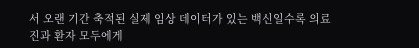서 오랜 기간 축적된 실제 임상 데이터가 있는 백신일수록 의료진과 환자 모두에게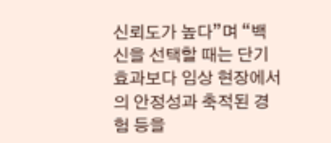신뢰도가 높다”며 “백신을 선택할 때는 단기 효과보다 임상 현장에서의 안정성과 축적된 경험 등을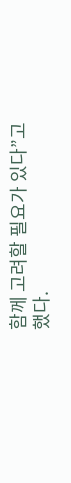함께 고려할 필요가 있다”고 했다.